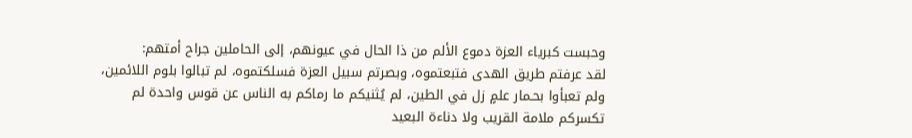وحبست كبرياء العزة دموع الألم من ذا الحال في عيونهم، إلى الحاملين جراح أمتهم:
لقد عرفتم طريق الهدى فتبعتموه، وبصرتم سبيل العزة فسلكتموه، لم تبالوا بلوم اللائمين، ولم تعبأوا بحـمار علمٍ زل في الطين، لم يُثنيكم ما رماكم به الناس عن قوس واحدة لم تكسركم ملامة القريب ولا دناءة البعيد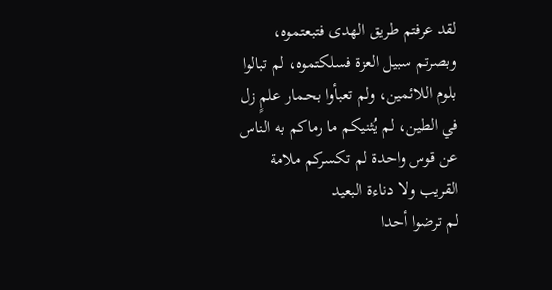لقد عرفتم طريق الهدى فتبعتموه، وبصرتم سبيل العزة فسلكتموه، لم تبالوا بلوم اللائمين، ولم تعبأوا بحـمار علمٍ زل في الطين، لم يُثنيكم ما رماكم به الناس عن قوس واحدة لم تكسركم ملامة القريب ولا دناءة البعيد
لم ترضوا أحدا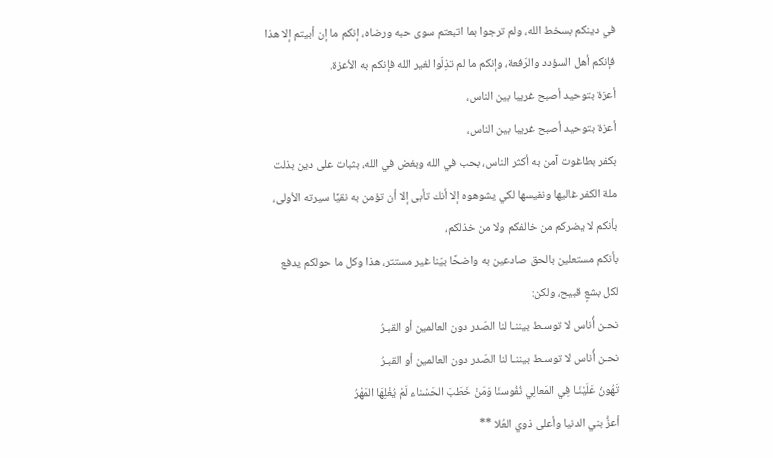في دينكم بسخط الله، ولم ترجوا بما اتبعتم سوى حبه ورضاه، إنكم ما إن أبيتم إلا هذا فإنكم أهل السؤدد والرّفعة، وإنكم ما لم تذِلّوا لغير الله فإنكم به الأعزة.
أعزة بتوحيد أصبح غريبا بين الناس،
أعزة بتوحيد أصبح غريبا بين الناس،
بكفر بطاغوت آمن به أكثر الناس، بحب في الله وبغض في الله، بثبات على دين بذلت ملة الكفر غاليها ونفيسها لكي يشوهوه إلا أنك تأبى إلا أن تؤمن به نقيًا سيرته الأولى، بأنكم لا يضركم من خالفكم ولا من خذلكم،
بأنكم مستعلين بالحق صادعين به واضحًا بيّنا غير مستتر، هذا وكل ما حولكم يدفع لكل بشعٍ قبيح، ولكن:
نحـن أُناس لا توسـط بيننـا لنا الصّدر دون العالمين أو القبـرُ
نحـن أُناس لا توسـط بيننـا لنا الصّدر دون العالمين أو القبـرُ
تَهُونُ عَلَيْنَـا فِي المَعالِي نُفُوسنَا وَمَنْ خَطَبَ الحَسْناء لَمْ يُغْلِهَا المَهْرُ
أعزُّ بني الدنيا وأعلى ذوي العُلا **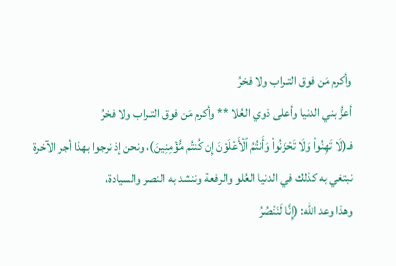وأكرم مَن فوق التـراب ولا فخرُ
أعزُّ بني الدنيا وأعلى ذوي العُلا ** وأكرم مَن فوق التـراب ولا فخرُ
فـ(لَا تَهِنُوا۟ وَلَا تَحۡزَنُوا۟ وَأَنتُمُ ٱلۡأَعۡلَوۡنَ إِن كُنتُم مُّؤۡمِنِینَ)، ونحن إذ نرجوا بهذا أجر الآخرة نبتغي به كذلك في الدنيا العُلو والرفعة وننشد به النصر والسيادة،
وهذا وعد الله: (إِنَّا لَنَنْصُرُ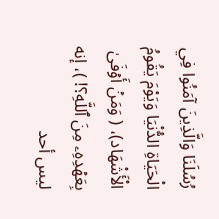رُسُلَنَا وَالَّذِينَ آمَنُوا فِي الْحَيَاةِ الدُّنْيَا وَيَوْمَ يَقُومُ الْأَشْهَاد)، ( وَمَنۡ أَوۡفَىٰ بِعَهۡدِهِۦ مِنَ ٱللَّهِ؟! )، إنه ليس أحد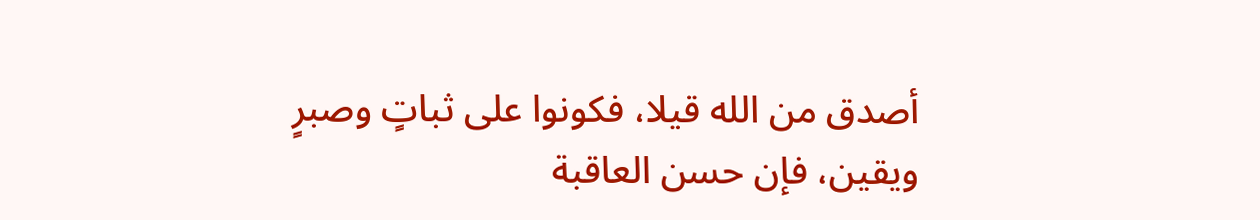أصدق من الله قيلا، فكونوا على ثباتٍ وصبرٍ ويقين، فإن حسن العاقبة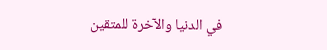في الدنيا والآخرة للمتقين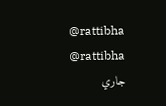@rattibha
@rattibha
جاري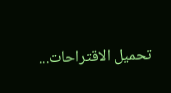تحميل الاقتراحات...